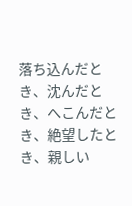落ち込んだとき、沈んだとき、へこんだとき、絶望したとき、親しい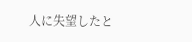人に失望したと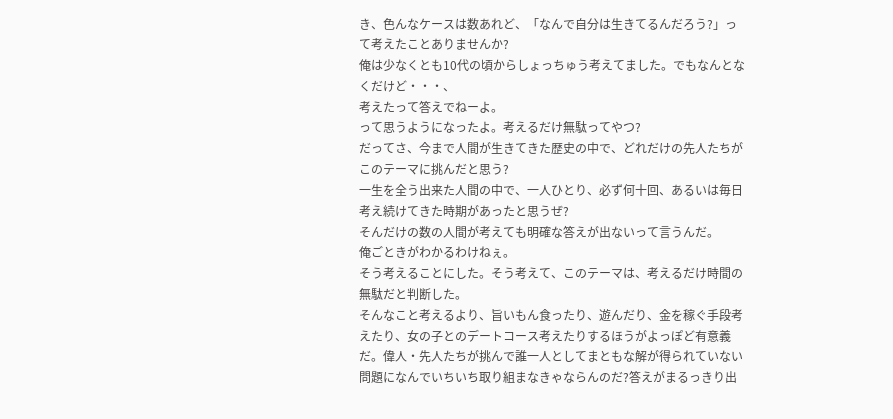き、色んなケースは数あれど、「なんで自分は生きてるんだろう?」って考えたことありませんか?
俺は少なくとも10代の頃からしょっちゅう考えてました。でもなんとなくだけど・・・、
考えたって答えでねーよ。
って思うようになったよ。考えるだけ無駄ってやつ?
だってさ、今まで人間が生きてきた歴史の中で、どれだけの先人たちがこのテーマに挑んだと思う?
一生を全う出来た人間の中で、一人ひとり、必ず何十回、あるいは毎日考え続けてきた時期があったと思うぜ?
そんだけの数の人間が考えても明確な答えが出ないって言うんだ。
俺ごときがわかるわけねぇ。
そう考えることにした。そう考えて、このテーマは、考えるだけ時間の無駄だと判断した。
そんなこと考えるより、旨いもん食ったり、遊んだり、金を稼ぐ手段考えたり、女の子とのデートコース考えたりするほうがよっぽど有意義だ。偉人・先人たちが挑んで誰一人としてまともな解が得られていない問題になんでいちいち取り組まなきゃならんのだ?答えがまるっきり出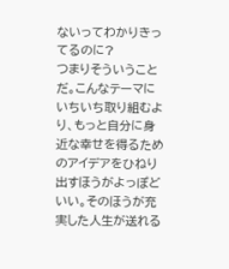ないってわかりきってるのに?
つまりそういうことだ。こんなテーマにいちいち取り組むより、もっと自分に身近な幸せを得るためのアイデアをひねり出すほうがよっぽどいい。そのほうが充実した人生が送れる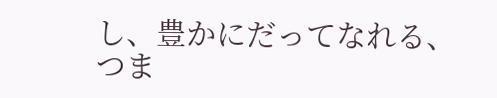し、豊かにだってなれる、
つま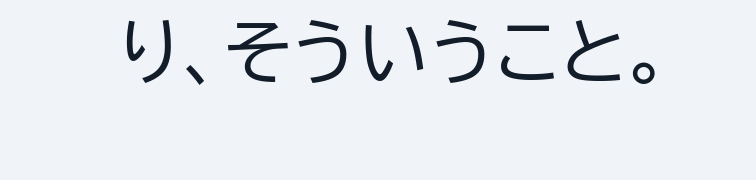り、そういうこと。